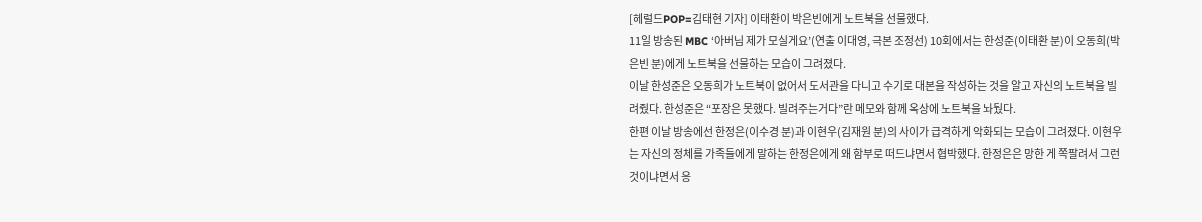[헤럴드POP=김태현 기자] 이태환이 박은빈에게 노트북을 선물했다.
11일 방송된 MBC ‘아버님 제가 모실게요’(연출 이대영, 극본 조정선) 10회에서는 한성준(이태환 분)이 오동희(박은빈 분)에게 노트북을 선물하는 모습이 그려졌다.
이날 한성준은 오동희가 노트북이 없어서 도서관을 다니고 수기로 대본을 작성하는 것을 알고 자신의 노트북을 빌려줬다. 한성준은 “포장은 못했다. 빌려주는거다”란 메모와 함께 옥상에 노트북을 놔뒀다.
한편 이날 방송에선 한정은(이수경 분)과 이현우(김재원 분)의 사이가 급격하게 악화되는 모습이 그려졌다. 이현우는 자신의 정체를 가족들에게 말하는 한정은에게 왜 함부로 떠드냐면서 협박했다. 한정은은 망한 게 쪽팔려서 그런 것이냐면서 응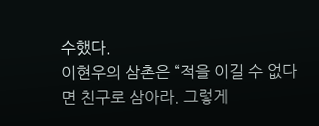수했다.
이현우의 삼촌은 “적을 이길 수 없다면 친구로 삼아라. 그렇게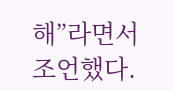해”라면서 조언했다.